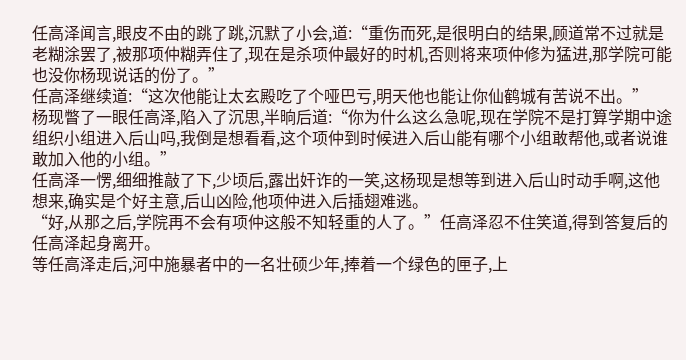任高泽闻言,眼皮不由的跳了跳,沉默了小会,道:“重伤而死,是很明白的结果,顾道常不过就是老糊涂罢了,被那项仲糊弄住了,现在是杀项仲最好的时机,否则将来项仲修为猛进,那学院可能也没你杨现说话的份了。”
任高泽继续道:“这次他能让太玄殿吃了个哑巴亏,明天他也能让你仙鹤城有苦说不出。”
杨现瞥了一眼任高泽,陷入了沉思,半晌后道:“你为什么这么急呢,现在学院不是打算学期中途组织小组进入后山吗,我倒是想看看,这个项仲到时候进入后山能有哪个小组敢帮他,或者说谁敢加入他的小组。”
任高泽一愣,细细推敲了下,少顷后,露出奸诈的一笑,这杨现是想等到进入后山时动手啊,这他想来,确实是个好主意,后山凶险,他项仲进入后插翅难逃。
“好,从那之后,学院再不会有项仲这般不知轻重的人了。”任高泽忍不住笑道,得到答复后的任高泽起身离开。
等任高泽走后,河中施暴者中的一名壮硕少年,捧着一个绿色的匣子,上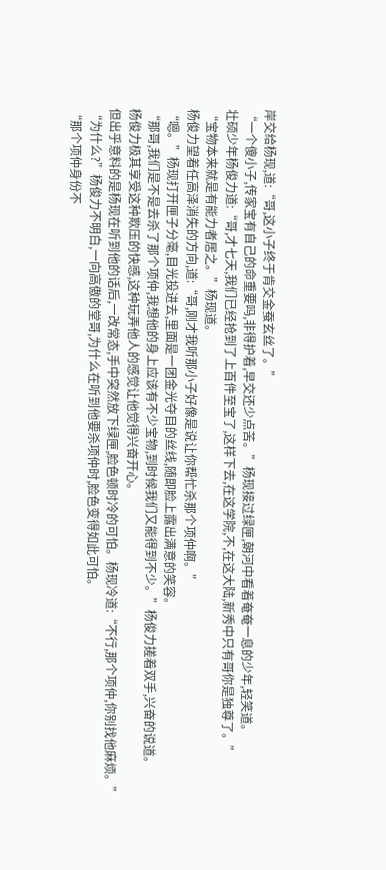岸交给杨现,道:“哥,这小子终于肯交金蚕玄丝了。”
“一个傻小子,传家宝有自己的命重要吗,非得护着,早交还少点苦。”杨现接过绿匣,朝河中看着奄奄一息的少年,轻笑道。
壮硕少年杨俊力道:“哥,才七天,我们已经抢到了上百件至宝了,这样下去,在这学院,不,在这大陆,新秀中只有哥你是独尊了。”
“宝物本来就是有能力者居之。”杨现道。
杨俊力望着任高泽消失的方向,道:“哥,刚才我听那小子好像是说让你帮忙杀那个项仲啊。”
“嗯。”杨现打开匣子分毫,目光投进去,里面是一团金光夺目的丝线,随即脸上露出满意的笑容。
“那哥,我们是不是去杀了那个项仲,我想他的身上应该有不少宝物,到时候我们又能得到不少。”杨俊力搓着双手,兴奋的说道。
杨俊力极其享受这种欺压的快感,这种玩弄他人的感觉让他觉得兴奋开心。
但出乎意料的是杨现在听到他的话后,一改常态,手中突然放下绿匣,脸色顿时冷的可怕。杨现冷道:“不行,那个项仲,你别找他麻烦。”
“为什么?”杨俊力不明白,一向高傲的堂哥,为什么在听到他要杀项仲时,脸色变得如此可怕。
“那个项仲身份不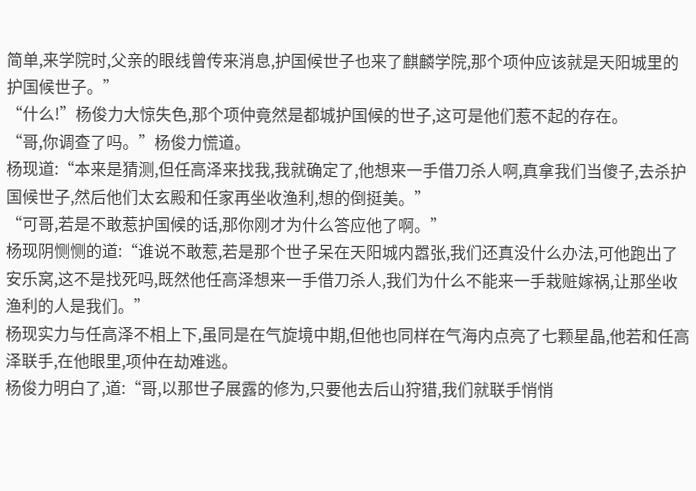简单,来学院时,父亲的眼线曾传来消息,护国候世子也来了麒麟学院,那个项仲应该就是天阳城里的护国候世子。”
“什么!”杨俊力大惊失色,那个项仲竟然是都城护国候的世子,这可是他们惹不起的存在。
“哥,你调查了吗。”杨俊力慌道。
杨现道:“本来是猜测,但任高泽来找我,我就确定了,他想来一手借刀杀人啊,真拿我们当傻子,去杀护国候世子,然后他们太玄殿和任家再坐收渔利,想的倒挺美。”
“可哥,若是不敢惹护国候的话,那你刚才为什么答应他了啊。”
杨现阴恻恻的道:“谁说不敢惹,若是那个世子呆在天阳城内嚣张,我们还真没什么办法,可他跑出了安乐窝,这不是找死吗,既然他任高泽想来一手借刀杀人,我们为什么不能来一手栽赃嫁祸,让那坐收渔利的人是我们。”
杨现实力与任高泽不相上下,虽同是在气旋境中期,但他也同样在气海内点亮了七颗星晶,他若和任高泽联手,在他眼里,项仲在劫难逃。
杨俊力明白了,道:“哥,以那世子展露的修为,只要他去后山狩猎,我们就联手悄悄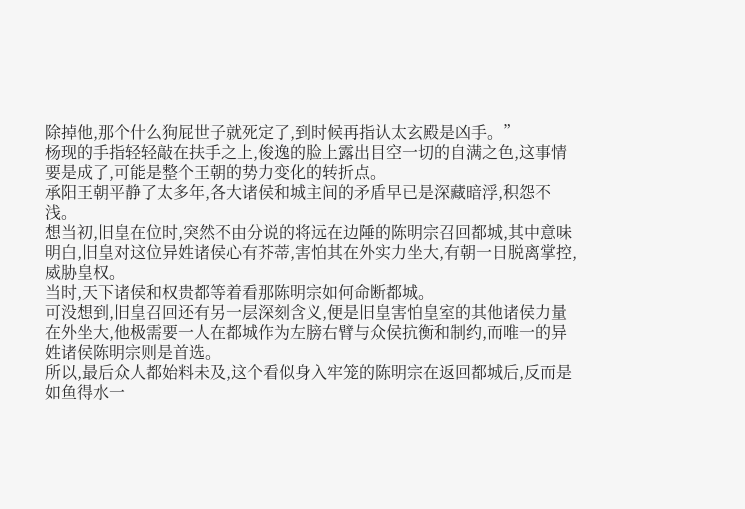除掉他,那个什么狗屁世子就死定了,到时候再指认太玄殿是凶手。”
杨现的手指轻轻敲在扶手之上,俊逸的脸上露出目空一切的自满之色,这事情要是成了,可能是整个王朝的势力变化的转折点。
承阳王朝平静了太多年,各大诸侯和城主间的矛盾早已是深藏暗浮,积怨不浅。
想当初,旧皇在位时,突然不由分说的将远在边陲的陈明宗召回都城,其中意味明白,旧皇对这位异姓诸侯心有芥蒂,害怕其在外实力坐大,有朝一日脱离掌控,威胁皇权。
当时,天下诸侯和权贵都等着看那陈明宗如何命断都城。
可没想到,旧皇召回还有另一层深刻含义,便是旧皇害怕皇室的其他诸侯力量在外坐大,他极需要一人在都城作为左膀右臂与众侯抗衡和制约,而唯一的异姓诸侯陈明宗则是首选。
所以,最后众人都始料未及,这个看似身入牢笼的陈明宗在返回都城后,反而是如鱼得水一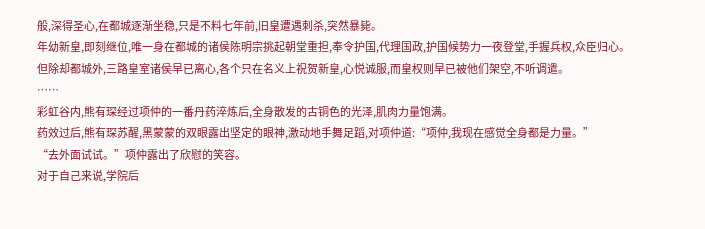般,深得圣心,在都城逐渐坐稳,只是不料七年前,旧皇遭遇刺杀,突然暴毙。
年幼新皇,即刻继位,唯一身在都城的诸侯陈明宗挑起朝堂重担,奉令护国,代理国政,护国候势力一夜登堂,手握兵权,众臣归心。
但除却都城外,三路皇室诸侯早已离心,各个只在名义上祝贺新皇,心悦诚服,而皇权则早已被他们架空,不听调遣。
……
彩虹谷内,熊有琛经过项仲的一番丹药淬炼后,全身散发的古铜色的光泽,肌肉力量饱满。
药效过后,熊有琛苏醒,黑蒙蒙的双眼露出坚定的眼神,激动地手舞足蹈,对项仲道:“项仲,我现在感觉全身都是力量。”
“去外面试试。”项仲露出了欣慰的笑容。
对于自己来说,学院后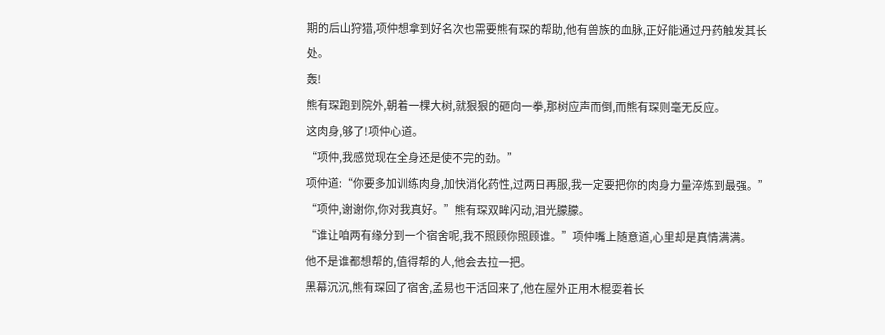期的后山狩猎,项仲想拿到好名次也需要熊有琛的帮助,他有兽族的血脉,正好能通过丹药触发其长处。
轰!
熊有琛跑到院外,朝着一棵大树,就狠狠的砸向一拳,那树应声而倒,而熊有琛则毫无反应。
这肉身,够了!项仲心道。
“项仲,我感觉现在全身还是使不完的劲。”
项仲道:“你要多加训练肉身,加快消化药性,过两日再服,我一定要把你的肉身力量淬炼到最强。”
“项仲,谢谢你,你对我真好。”熊有琛双眸闪动,泪光朦朦。
“谁让咱两有缘分到一个宿舍呢,我不照顾你照顾谁。”项仲嘴上随意道,心里却是真情满满。
他不是谁都想帮的,值得帮的人,他会去拉一把。
黑幕沉沉,熊有琛回了宿舍,孟易也干活回来了,他在屋外正用木棍耍着长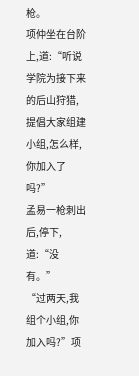枪。
项仲坐在台阶上,道:“听说学院为接下来的后山狩猎,提倡大家组建小组,怎么样,你加入了吗?”
孟易一枪刺出后,停下,道:“没有。”
“过两天,我组个小组,你加入吗?”项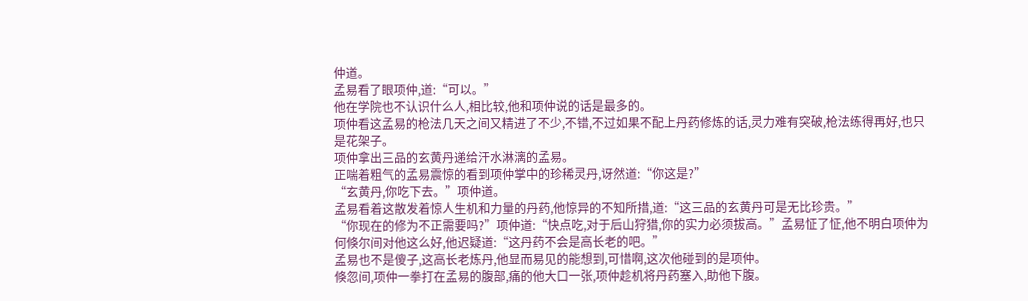仲道。
孟易看了眼项仲,道:“可以。”
他在学院也不认识什么人,相比较,他和项仲说的话是最多的。
项仲看这孟易的枪法几天之间又精进了不少,不错,不过如果不配上丹药修炼的话,灵力难有突破,枪法练得再好,也只是花架子。
项仲拿出三品的玄黄丹递给汗水淋漓的孟易。
正喘着粗气的孟易震惊的看到项仲掌中的珍稀灵丹,讶然道:“你这是?”
“玄黄丹,你吃下去。”项仲道。
孟易看着这散发着惊人生机和力量的丹药,他惊异的不知所措,道:“这三品的玄黄丹可是无比珍贵。”
“你现在的修为不正需要吗?”项仲道:“快点吃,对于后山狩猎,你的实力必须拔高。”孟易怔了怔,他不明白项仲为何倏尔间对他这么好,他迟疑道:“这丹药不会是高长老的吧。”
孟易也不是傻子,这高长老炼丹,他显而易见的能想到,可惜啊,这次他碰到的是项仲。
倏忽间,项仲一拳打在孟易的腹部,痛的他大口一张,项仲趁机将丹药塞入,助他下腹。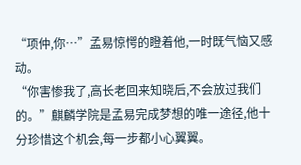“项仲,你…”孟易惊愕的瞪着他,一时既气恼又感动。
“你害惨我了,高长老回来知晓后,不会放过我们的。”麒麟学院是孟易完成梦想的唯一途径,他十分珍惜这个机会,每一步都小心翼翼。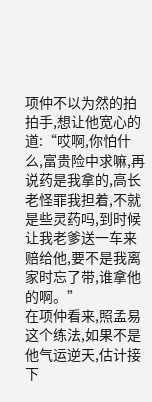项仲不以为然的拍拍手,想让他宽心的道:“哎啊,你怕什么,富贵险中求嘛,再说药是我拿的,高长老怪罪我担着,不就是些灵药吗,到时候让我老爹送一车来赔给他,要不是我离家时忘了带,谁拿他的啊。”
在项仲看来,照孟易这个练法,如果不是他气运逆天,估计接下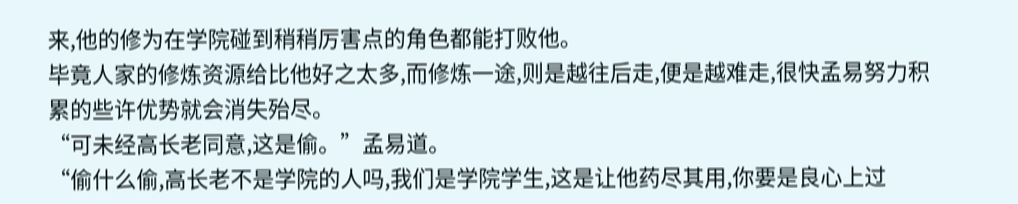来,他的修为在学院碰到稍稍厉害点的角色都能打败他。
毕竟人家的修炼资源给比他好之太多,而修炼一途,则是越往后走,便是越难走,很快孟易努力积累的些许优势就会消失殆尽。
“可未经高长老同意,这是偷。”孟易道。
“偷什么偷,高长老不是学院的人吗,我们是学院学生,这是让他药尽其用,你要是良心上过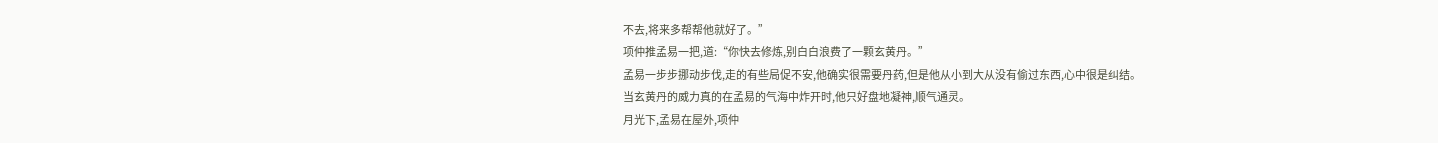不去,将来多帮帮他就好了。”
项仲推孟易一把,道:“你快去修炼,别白白浪费了一颗玄黄丹。”
孟易一步步挪动步伐,走的有些局促不安,他确实很需要丹药,但是他从小到大从没有偷过东西,心中很是纠结。
当玄黄丹的威力真的在孟易的气海中炸开时,他只好盘地凝神,顺气通灵。
月光下,孟易在屋外,项仲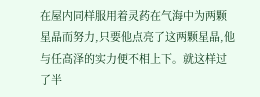在屋内同样服用着灵药在气海中为两颗星晶而努力,只要他点亮了这两颗星晶,他与任高泽的实力便不相上下。就这样过了半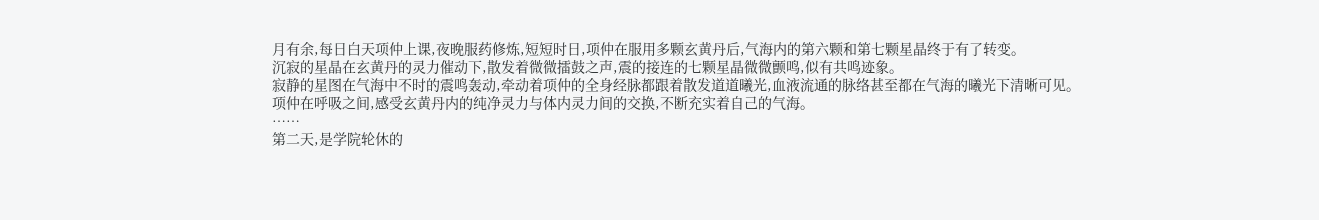月有余,每日白天项仲上课,夜晚服药修炼,短短时日,项仲在服用多颗玄黄丹后,气海内的第六颗和第七颗星晶终于有了转变。
沉寂的星晶在玄黄丹的灵力催动下,散发着微微擂鼓之声,震的接连的七颗星晶微微颤鸣,似有共鸣迹象。
寂静的星图在气海中不时的震鸣轰动,牵动着项仲的全身经脉都跟着散发道道曦光,血液流通的脉络甚至都在气海的曦光下清晰可见。
项仲在呼吸之间,感受玄黄丹内的纯净灵力与体内灵力间的交换,不断充实着自己的气海。
……
第二天,是学院轮休的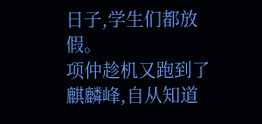日子,学生们都放假。
项仲趁机又跑到了麒麟峰,自从知道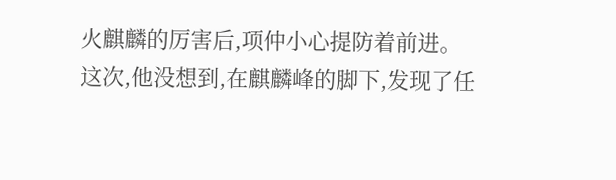火麒麟的厉害后,项仲小心提防着前进。
这次,他没想到,在麒麟峰的脚下,发现了任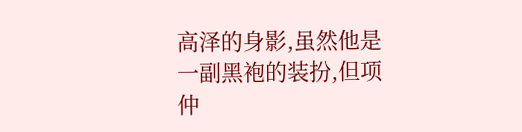高泽的身影,虽然他是一副黑袍的装扮,但项仲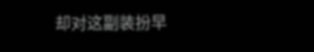却对这副装扮早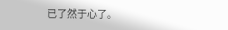已了然于心了。